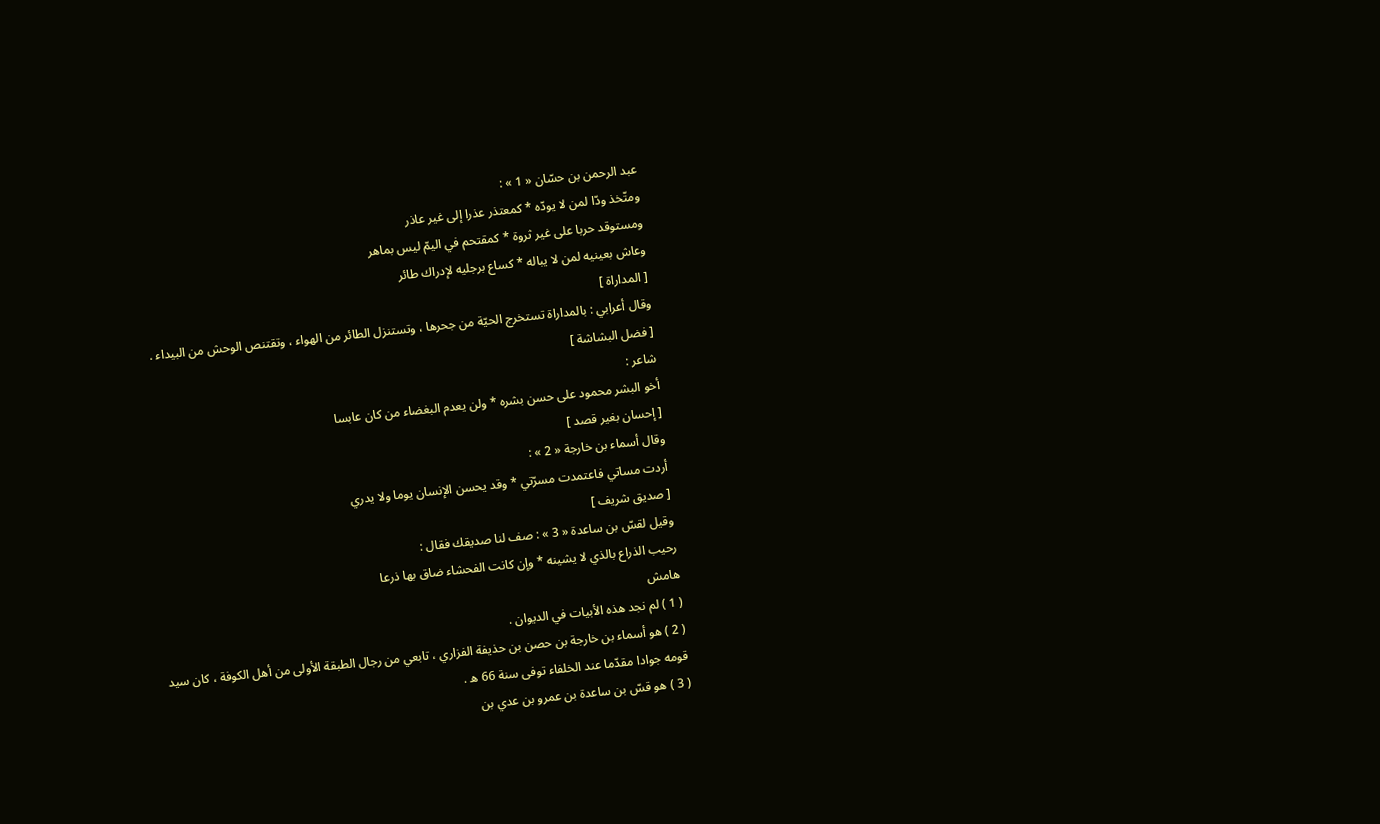عبد الرحمن بن حسّان « 1 » :
ومتّخذ ودّا لمن لا يودّه * كمعتذر عذرا إلى غير عاذر
ومستوقد حربا على غير ثروة * كمقتحم في اليمّ ليس بماهر
وعاش بعينيه لمن لا يباله * كساع برجليه لإدراك طائر
[ المداراة ]
وقال أعرابي : بالمداراة تستخرج الحيّة من جحرها ، وتستنزل الطائر من الهواء ، وتقتنص الوحش من البيداء .
[ فضل البشاشة ]
شاعر :
أخو البشر محمود على حسن بشره * ولن يعدم البغضاء من كان عابسا
[ إحسان بغير قصد ]
وقال أسماء بن خارجة « 2 » :
أردت مساتي فاعتمدت مسرّتي * وقد يحسن الإنسان يوما ولا يدري
[ صديق شريف ]
وقيل لقسّ بن ساعدة « 3 » : صف لنا صديقك فقال :
رحيب الذراع بالذي لا يشينه * وإن كانت الفحشاء ضاق بها ذرعا
هامش
( 1 ) لم نجد هذه الأبيات في الديوان .
( 2 ) هو أسماء بن خارجة بن حصن بن حذيفة الفزاري ، تابعي من رجال الطبقة الأولى من أهل الكوفة ، كان سيد قومه جوادا مقدّما عند الخلفاء توفى سنة 66 ه .
( 3 ) هو قسّ بن ساعدة بن عمرو بن عدي بن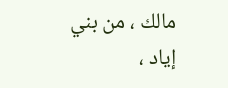مالك ، من بني إياد ،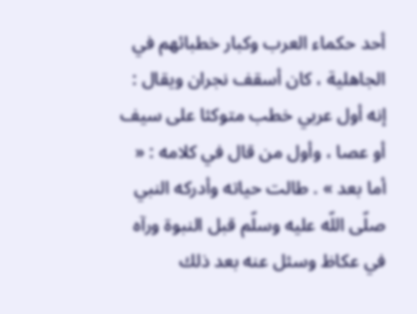أحد حكماء العرب وكبار خطبائهم في الجاهلية ، كان أسقف نجران ويقال : إنه أول عربي خطب متوكئا على سيف أو عصا ، وأول من قال في كلامه : « أما بعد » . طالت حياته وأدركه النبي صلّى اللّه عليه وسلّم قبل النبوة ورآه في عكاظ وسئل عنه بعد ذلك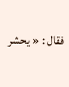فقال : « يحشر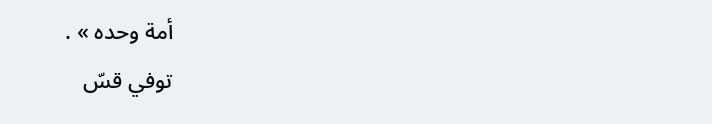أمة وحده » .
توفي قسّ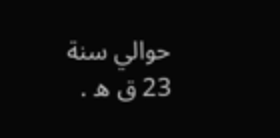حوالي سنة 23 ق ه .